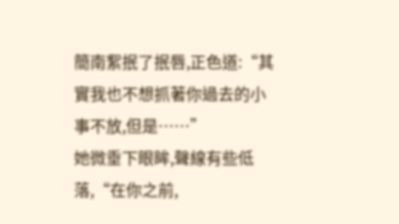簡南絮抿了抿唇,正色道:“其實我也不想抓著你過去的小事不放,但是……”
她微垂下眼眸,聲線有些低落,“在你之前,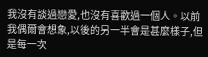我沒有談過戀愛,也沒有喜歡過一個人。以前我偶爾會想象,以後的另一半會是甚麼樣子,但是每一次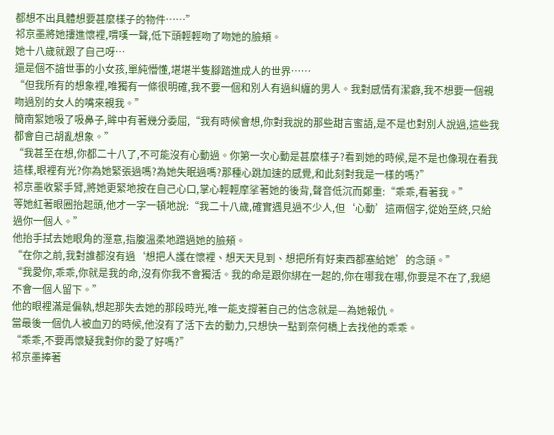都想不出具體想要甚麼樣子的物件……”
祁京墨將她摟進懷裡,喟嘆一聲,低下頭輕輕吻了吻她的臉頰。
她十八歲就跟了自己呀…
還是個不諳世事的小女孩,單純懵懂,堪堪半隻腳踏進成人的世界……
“但我所有的想象裡,唯獨有一條很明確,我不要一個和別人有過糾纏的男人。我對感情有潔癖,我不想要一個親吻過別的女人的嘴來親我。”
簡南絮她吸了吸鼻子,眸中有著幾分委屈,“我有時候會想,你對我說的那些甜言蜜語,是不是也對別人說過,這些我都會自己胡亂想象。”
“我甚至在想,你都二十八了,不可能沒有心動過。你第一次心動是甚麼樣子?看到她的時候,是不是也像現在看我這樣,眼裡有光?你為她緊張過嗎?為她失眠過嗎?那種心跳加速的感覺,和此刻對我是一樣的嗎?”
祁京墨收緊手臂,將她更緊地按在自己心口,掌心輕輕摩挲著她的後背,聲音低沉而鄭重:“乖乖,看著我。”
等她紅著眼圈抬起頭,他才一字一頓地說:“我二十八歲,確實遇見過不少人,但‘心動’這兩個字,從始至終,只給過你一個人。”
他抬手拭去她眼角的溼意,指腹溫柔地蹭過她的臉頰。
“在你之前,我對誰都沒有過‘想把人護在懷裡、想天天見到、想把所有好東西都塞給她’的念頭。”
“我愛你,乖乖,你就是我的命,沒有你我不會獨活。我的命是跟你綁在一起的,你在哪我在哪,你要是不在了,我絕不會一個人留下。”
他的眼裡滿是偏執,想起那失去她的那段時光,唯一能支撐著自己的信念就是—為她報仇。
當最後一個仇人被血刃的時候,他沒有了活下去的動力,只想快一點到奈何橋上去找他的乖乖。
“乖乖,不要再懷疑我對你的愛了好嗎?”
祁京墨捧著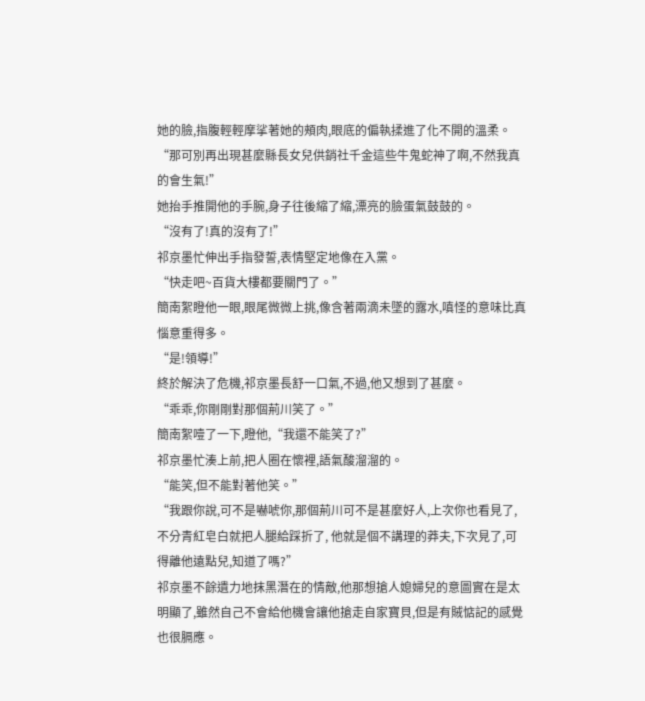她的臉,指腹輕輕摩挲著她的頰肉,眼底的偏執揉進了化不開的溫柔。
“那可別再出現甚麼縣長女兒供銷社千金這些牛鬼蛇神了啊,不然我真的會生氣!”
她抬手推開他的手腕,身子往後縮了縮,漂亮的臉蛋氣鼓鼓的。
“沒有了!真的沒有了!”
祁京墨忙伸出手指發誓,表情堅定地像在入黨。
“快走吧~百貨大樓都要關門了。”
簡南絮瞪他一眼,眼尾微微上挑,像含著兩滴未墜的露水,嗔怪的意味比真惱意重得多。
“是!領導!”
終於解決了危機,祁京墨長舒一口氣,不過,他又想到了甚麼。
“乖乖,你剛剛對那個荊川笑了。”
簡南絮噎了一下,瞪他,“我還不能笑了?”
祁京墨忙湊上前,把人圈在懷裡,語氣酸溜溜的。
“能笑,但不能對著他笑。”
“我跟你說,可不是嚇唬你,那個荊川可不是甚麼好人,上次你也看見了,不分青紅皂白就把人腿給踩折了, 他就是個不講理的莽夫,下次見了,可得離他遠點兒,知道了嗎?”
祁京墨不餘遺力地抹黑潛在的情敵,他那想搶人媳婦兒的意圖實在是太明顯了,雖然自己不會給他機會讓他搶走自家寶貝,但是有賊惦記的感覺也很膈應。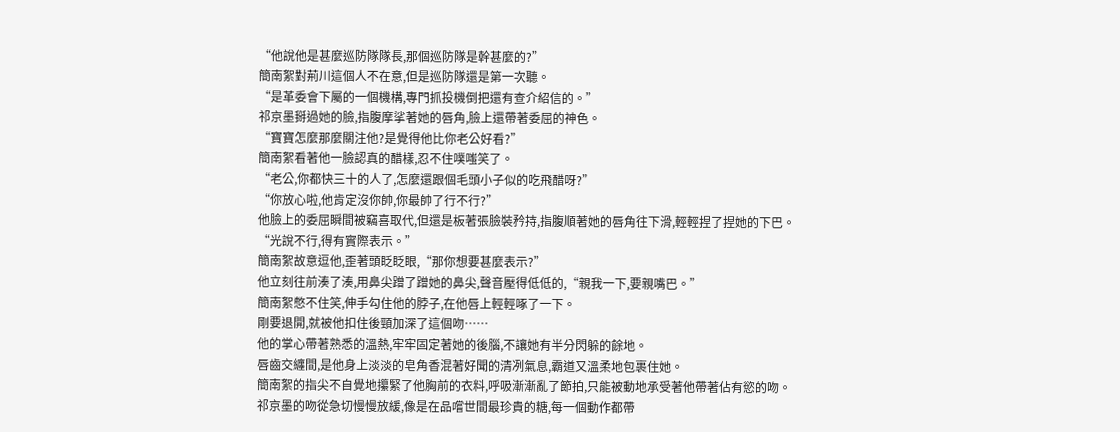“他說他是甚麼巡防隊隊長,那個巡防隊是幹甚麼的?”
簡南絮對荊川這個人不在意,但是巡防隊還是第一次聽。
“是革委會下屬的一個機構,專門抓投機倒把還有查介紹信的。”
祁京墨掰過她的臉,指腹摩挲著她的唇角,臉上還帶著委屈的神色。
“寶寶怎麼那麼關注他?是覺得他比你老公好看?”
簡南絮看著他一臉認真的醋樣,忍不住噗嗤笑了。
“老公,你都快三十的人了,怎麼還跟個毛頭小子似的吃飛醋呀?”
“你放心啦,他肯定沒你帥,你最帥了行不行?”
他臉上的委屈瞬間被竊喜取代,但還是板著張臉裝矜持,指腹順著她的唇角往下滑,輕輕捏了捏她的下巴。
“光說不行,得有實際表示。”
簡南絮故意逗他,歪著頭眨眨眼,“那你想要甚麼表示?”
他立刻往前湊了湊,用鼻尖蹭了蹭她的鼻尖,聲音壓得低低的,“親我一下,要親嘴巴。”
簡南絮憋不住笑,伸手勾住他的脖子,在他唇上輕輕啄了一下。
剛要退開,就被他扣住後頸加深了這個吻……
他的掌心帶著熟悉的溫熱,牢牢固定著她的後腦,不讓她有半分閃躲的餘地。
唇齒交纏間,是他身上淡淡的皂角香混著好聞的清冽氣息,霸道又溫柔地包裹住她。
簡南絮的指尖不自覺地攥緊了他胸前的衣料,呼吸漸漸亂了節拍,只能被動地承受著他帶著佔有慾的吻。
祁京墨的吻從急切慢慢放緩,像是在品嚐世間最珍貴的糖,每一個動作都帶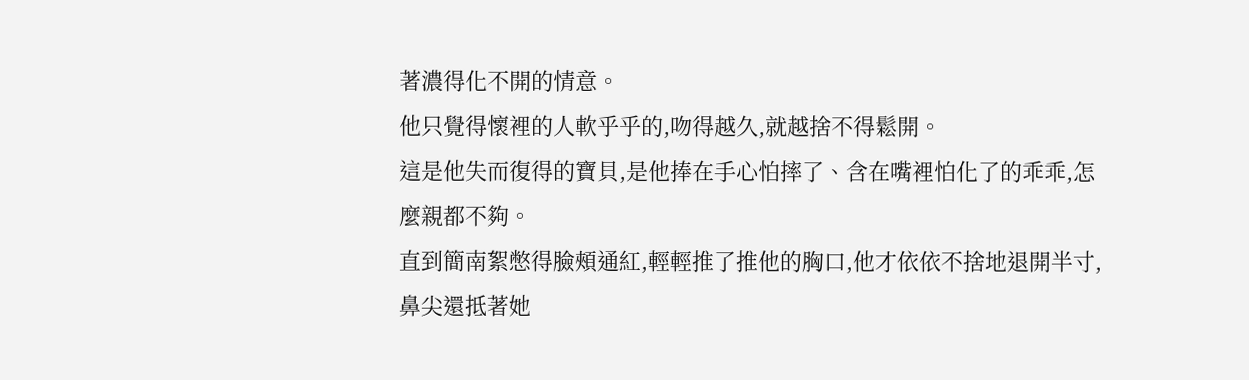著濃得化不開的情意。
他只覺得懷裡的人軟乎乎的,吻得越久,就越捨不得鬆開。
這是他失而復得的寶貝,是他捧在手心怕摔了、含在嘴裡怕化了的乖乖,怎麼親都不夠。
直到簡南絮憋得臉頰通紅,輕輕推了推他的胸口,他才依依不捨地退開半寸,鼻尖還抵著她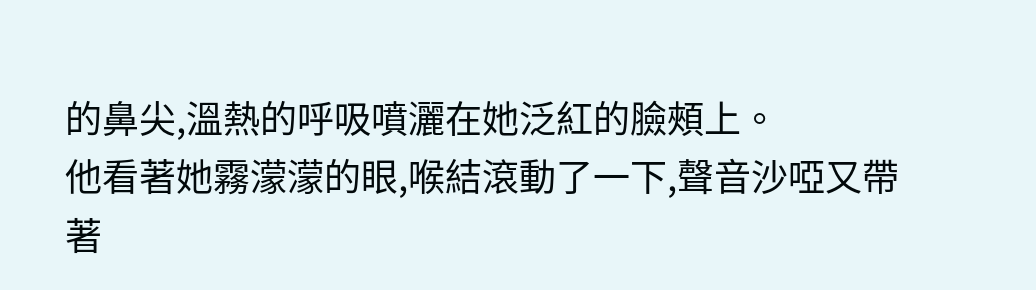的鼻尖,溫熱的呼吸噴灑在她泛紅的臉頰上。
他看著她霧濛濛的眼,喉結滾動了一下,聲音沙啞又帶著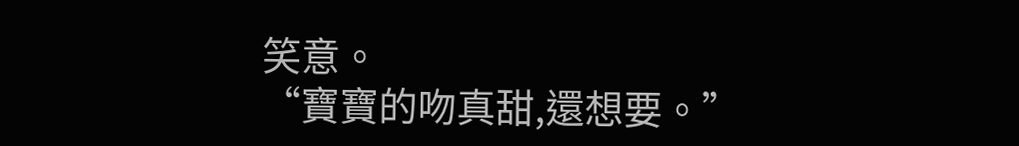笑意。
“寶寶的吻真甜,還想要。”